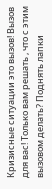Кризисные ситуации это вызов! Вызов для вас! Только вам решать , что с этим вызовом делать? Поднять лапки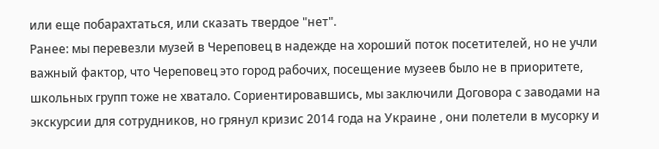или еще побарахтаться, или сказать твердое "нет".
Ранее: мы перевезли музей в Череповец в надежде на хороший поток посетителей, но не учли важный фактор, что Череповец это город рабочих, посещение музеев было не в приоритете, школьных групп тоже не хватало. Сориентировавшись, мы заключили Договора с заводами на экскурсии для сотрудников, но грянул кризис 2014 года на Украине , они полетели в мусорку и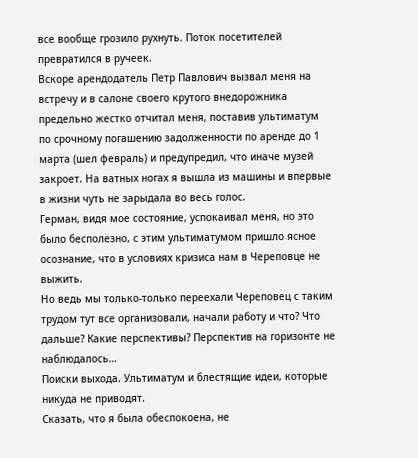все вообще грозило рухнуть. Поток посетителей превратился в ручеек.
Вскоре арендодатель Петр Павлович вызвал меня на встречу и в салоне своего крутого внедорожника предельно жестко отчитал меня, поставив ультиматум по срочному погашению задолженности по аренде до 1 марта (шел февраль) и предупредил, что иначе музей закроет. На ватных ногах я вышла из машины и впервые в жизни чуть не зарыдала во весь голос.
Герман, видя мое состояние, успокаивал меня, но это было бесполезно, с этим ультиматумом пришло ясное осознание, что в условиях кризиса нам в Череповце не выжить.
Но ведь мы только-только переехали Череповец с таким трудом тут все организовали, начали работу и что? Что дальше? Какие перспективы? Перспектив на горизонте не наблюдалось…
Поиски выхода. Ультиматум и блестящие идеи, которые никуда не приводят.
Сказать, что я была обеспокоена, не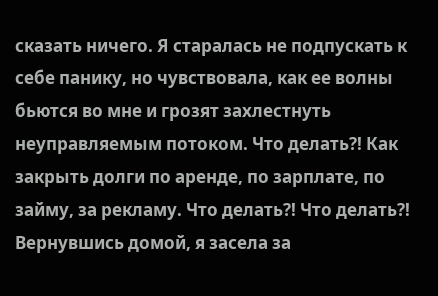сказать ничего. Я старалась не подпускать к себе панику, но чувствовала, как ее волны бьются во мне и грозят захлестнуть неуправляемым потоком. Что делать?! Как закрыть долги по аренде, по зарплате, по займу, за рекламу. Что делать?! Что делать?!
Вернувшись домой, я засела за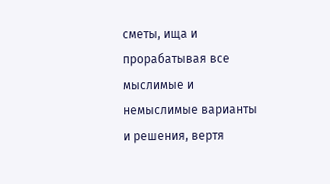сметы, ища и прорабатывая все мыслимые и немыслимые варианты и решения, вертя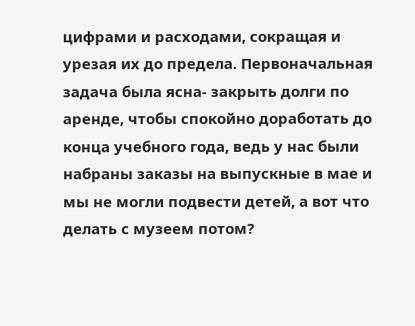цифрами и расходами, сокращая и урезая их до предела. Первоначальная задача была ясна- закрыть долги по аренде, чтобы спокойно доработать до конца учебного года, ведь у нас были набраны заказы на выпускные в мае и мы не могли подвести детей, а вот что делать с музеем потом?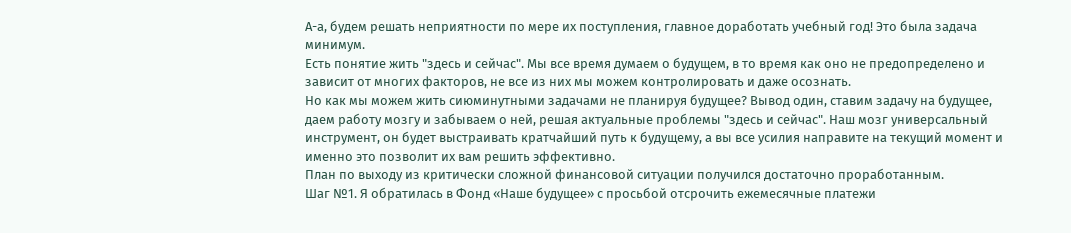А-а, будем решать неприятности по мере их поступления, главное доработать учебный год! Это была задача минимум.
Есть понятие жить "здесь и сейчас". Мы все время думаем о будущем, в то время как оно не предопределено и зависит от многих факторов, не все из них мы можем контролировать и даже осознать.
Но как мы можем жить сиюминутными задачами не планируя будущее? Вывод один, ставим задачу на будущее, даем работу мозгу и забываем о ней, решая актуальные проблемы "здесь и сейчас". Наш мозг универсальный инструмент, он будет выстраивать кратчайший путь к будущему, а вы все усилия направите на текущий момент и именно это позволит их вам решить эффективно.
План по выходу из критически сложной финансовой ситуации получился достаточно проработанным.
Шаг №1. Я обратилась в Фонд «Наше будущее» с просьбой отсрочить ежемесячные платежи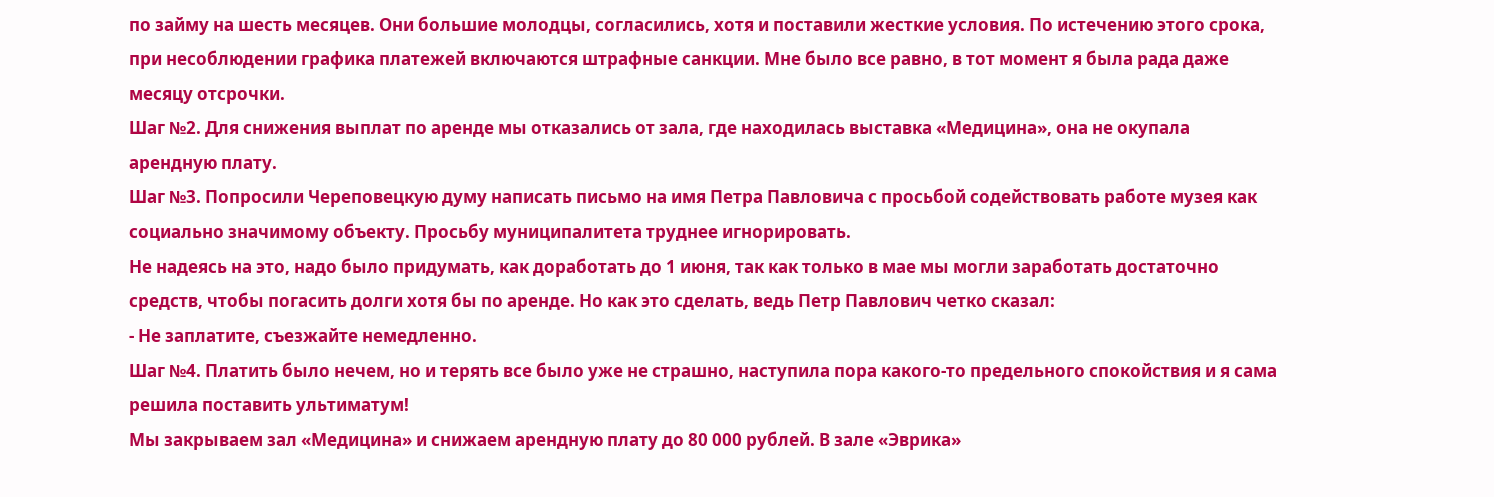по займу на шесть месяцев. Они большие молодцы, согласились, хотя и поставили жесткие условия. По истечению этого срока, при несоблюдении графика платежей включаются штрафные санкции. Мне было все равно, в тот момент я была рада даже месяцу отсрочки.
Шаг №2. Для снижения выплат по аренде мы отказались от зала, где находилась выставка «Медицина», она не окупала арендную плату.
Шаг №3. Попросили Череповецкую думу написать письмо на имя Петра Павловича с просьбой содействовать работе музея как социально значимому объекту. Просьбу муниципалитета труднее игнорировать.
Не надеясь на это, надо было придумать, как доработать до 1 июня, так как только в мае мы могли заработать достаточно средств, чтобы погасить долги хотя бы по аренде. Но как это сделать, ведь Петр Павлович четко сказал:
- Не заплатите, съезжайте немедленно.
Шаг №4. Платить было нечем, но и терять все было уже не страшно, наступила пора какого-то предельного спокойствия и я сама решила поставить ультиматум!
Мы закрываем зал «Медицина» и снижаем арендную плату до 80 000 рублей. В зале «Эврика»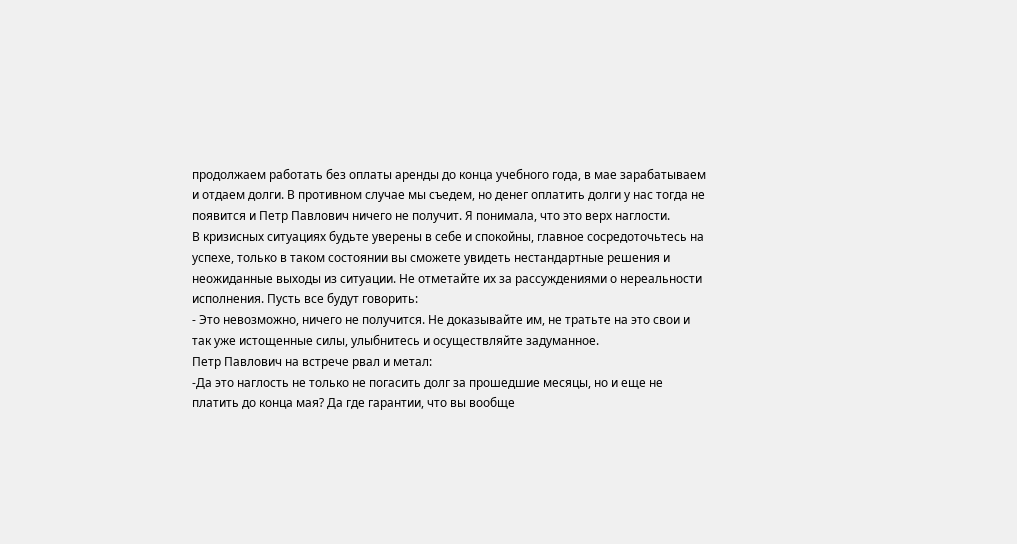продолжаем работать без оплаты аренды до конца учебного года, в мае зарабатываем и отдаем долги. В противном случае мы съедем, но денег оплатить долги у нас тогда не появится и Петр Павлович ничего не получит. Я понимала, что это верх наглости.
В кризисных ситуациях будьте уверены в себе и спокойны, главное сосредоточьтесь на успехе, только в таком состоянии вы сможете увидеть нестандартные решения и неожиданные выходы из ситуации. Не отметайте их за рассуждениями о нереальности исполнения. Пусть все будут говорить:
- Это невозможно, ничего не получится. Не доказывайте им, не тратьте на это свои и так уже истощенные силы, улыбнитесь и осуществляйте задуманное.
Петр Павлович на встрече рвал и метал:
-Да это наглость не только не погасить долг за прошедшие месяцы, но и еще не платить до конца мая? Да где гарантии, что вы вообще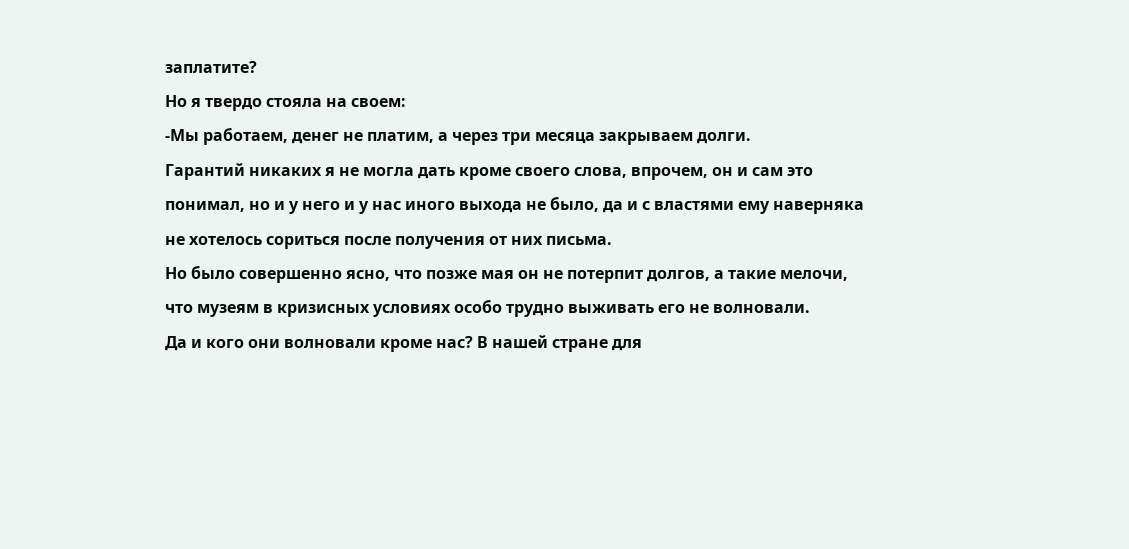заплатите?
Но я твердо стояла на своем:
-Мы работаем, денег не платим, а через три месяца закрываем долги.
Гарантий никаких я не могла дать кроме своего слова, впрочем, он и сам это понимал, но и у него и у нас иного выхода не было, да и с властями ему наверняка не хотелось сориться после получения от них письма.
Но было совершенно ясно, что позже мая он не потерпит долгов, а такие мелочи, что музеям в кризисных условиях особо трудно выживать его не волновали.
Да и кого они волновали кроме нас? В нашей стране для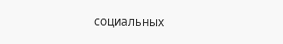социальных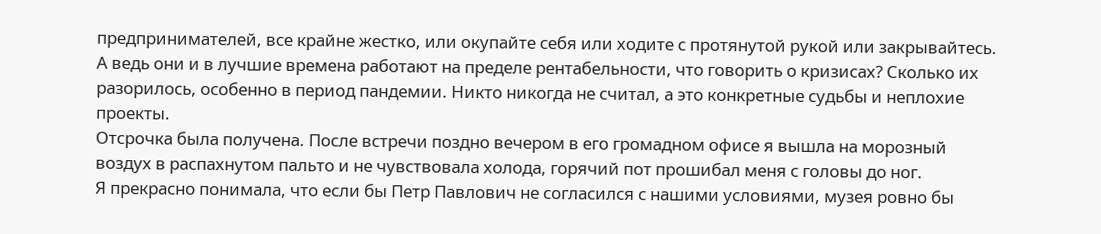предпринимателей, все крайне жестко, или окупайте себя или ходите с протянутой рукой или закрывайтесь. А ведь они и в лучшие времена работают на пределе рентабельности, что говорить о кризисах? Сколько их разорилось, особенно в период пандемии. Никто никогда не считал, а это конкретные судьбы и неплохие проекты.
Отсрочка была получена. После встречи поздно вечером в его громадном офисе я вышла на морозный воздух в распахнутом пальто и не чувствовала холода, горячий пот прошибал меня с головы до ног.
Я прекрасно понимала, что если бы Петр Павлович не согласился с нашими условиями, музея ровно бы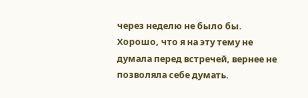через неделю не было бы. Хорошо, что я на эту тему не думала перед встречей, вернее не позволяла себе думать.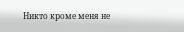Никто кроме меня не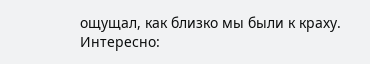ощущал, как близко мы были к краху.
Интересно: